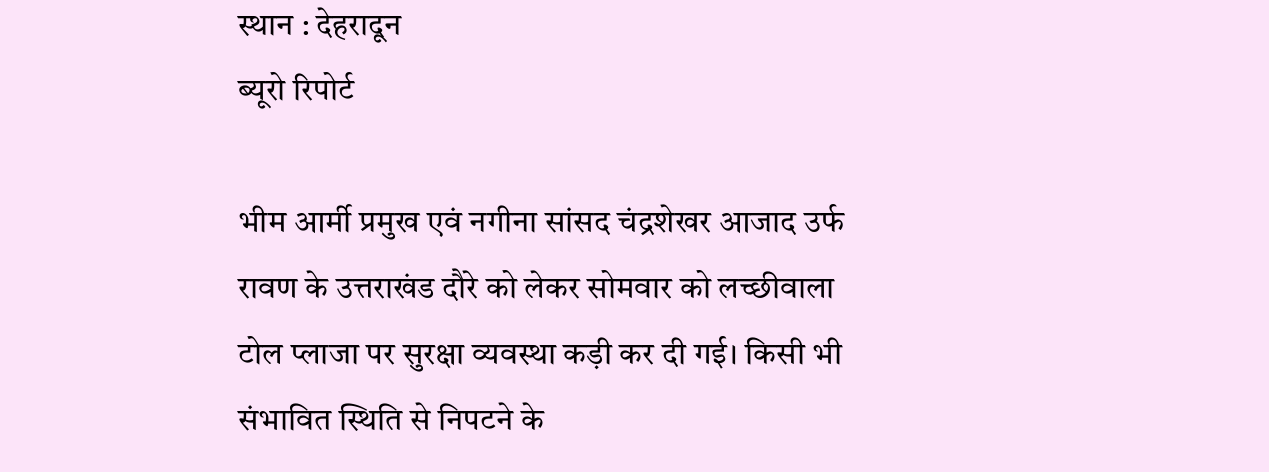स्थान : देहरादून
ब्यूरो रिपोर्ट

भीम आर्मी प्रमुख एवं नगीना सांसद चंद्रशेखर आजाद उर्फ रावण के उत्तराखंड दौरे को लेकर सोमवार को लच्छीवाला टोल प्लाजा पर सुरक्षा व्यवस्था कड़ी कर दी गई। किसी भी संभावित स्थिति से निपटने के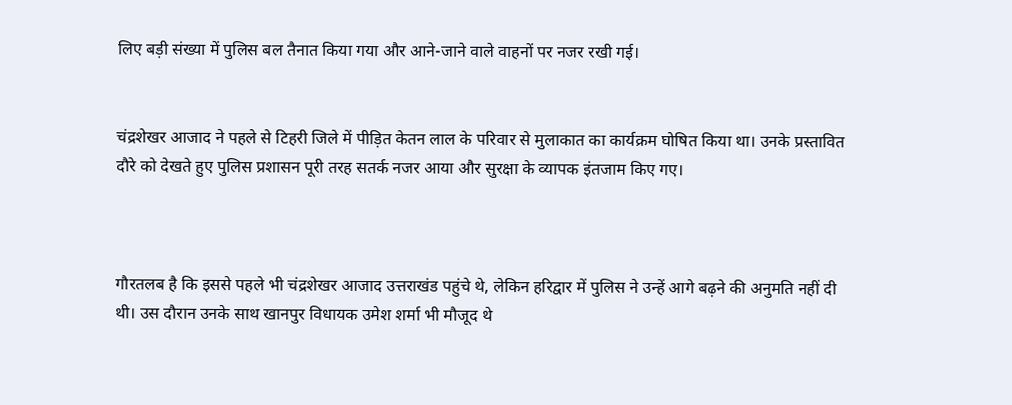लिए बड़ी संख्या में पुलिस बल तैनात किया गया और आने-जाने वाले वाहनों पर नजर रखी गई।


चंद्रशेखर आजाद ने पहले से टिहरी जिले में पीड़ित केतन लाल के परिवार से मुलाकात का कार्यक्रम घोषित किया था। उनके प्रस्तावित दौरे को देखते हुए पुलिस प्रशासन पूरी तरह सतर्क नजर आया और सुरक्षा के व्यापक इंतजाम किए गए।



गौरतलब है कि इससे पहले भी चंद्रशेखर आजाद उत्तराखंड पहुंचे थे, लेकिन हरिद्वार में पुलिस ने उन्हें आगे बढ़ने की अनुमति नहीं दी थी। उस दौरान उनके साथ खानपुर विधायक उमेश शर्मा भी मौजूद थे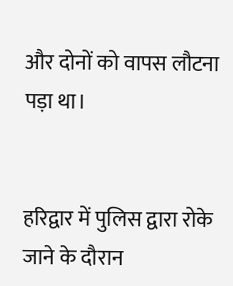और दोनों को वापस लौटना पड़ा था।


हरिद्वार में पुलिस द्वारा रोके जाने के दौरान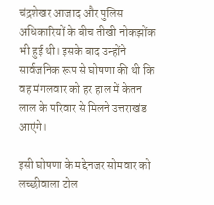चंद्रशेखर आजाद और पुलिस अधिकारियों के बीच तीखी नोकझोंक भी हुई थी। इसके बाद उन्होंने सार्वजनिक रूप से घोषणा की थी कि वह मंगलवार को हर हाल में केतन लाल के परिवार से मिलने उत्तराखंड आएंगे।

इसी घोषणा के मद्देनजर सोमवार को लच्छीवाला टोल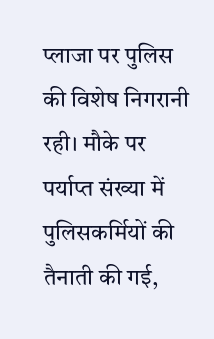प्लाजा पर पुलिस की विशेष निगरानी रही। मौके पर पर्याप्त संख्या में पुलिसकर्मियों की तैनाती की गई,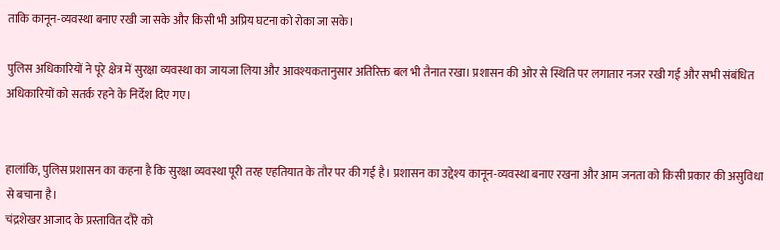ताकि कानून-व्यवस्था बनाए रखी जा सके और किसी भी अप्रिय घटना को रोका जा सके।

पुलिस अधिकारियों ने पूरे क्षेत्र में सुरक्षा व्यवस्था का जायजा लिया और आवश्यकतानुसार अतिरिक्त बल भी तैनात रखा। प्रशासन की ओर से स्थिति पर लगातार नजर रखी गई और सभी संबंधित अधिकारियों को सतर्क रहने के निर्देश दिए गए।


हालांकि, पुलिस प्रशासन का कहना है कि सुरक्षा व्यवस्था पूरी तरह एहतियात के तौर पर की गई है। प्रशासन का उद्देश्य कानून-व्यवस्था बनाए रखना और आम जनता को किसी प्रकार की असुविधा से बचाना है।
चंद्रशेखर आजाद के प्रस्तावित दौरे को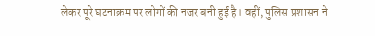लेकर पूरे घटनाक्रम पर लोगों की नजर बनी हुई है। वहीं, पुलिस प्रशासन ने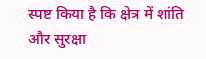स्पष्ट किया है कि क्षेत्र में शांति और सुरक्षा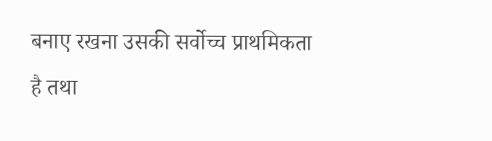बनाए रखना उसकी सर्वोच्च प्राथमिकता है तथा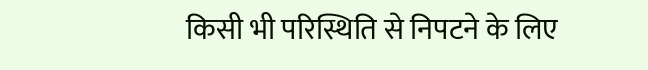किसी भी परिस्थिति से निपटने के लिए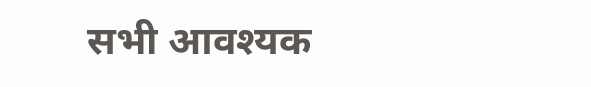सभी आवश्यक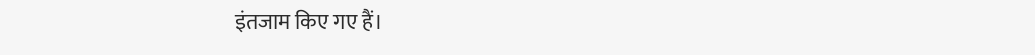इंतजाम किए गए हैं।